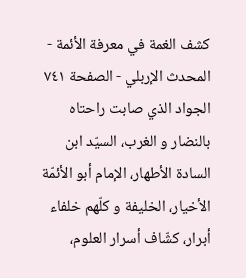كشف الغمة في معرفة الأئمة - المحدث الإربلي - الصفحة ٧٤١
الجواد الذي صابت راحتاه بالنضار و الغرب، السيّد ابن السادة الأطهار، الإمام أبو الأئمّة الأخيار، الخليفة و كلّهم خلفاء أبرار، كشّاف أسرار العلوم،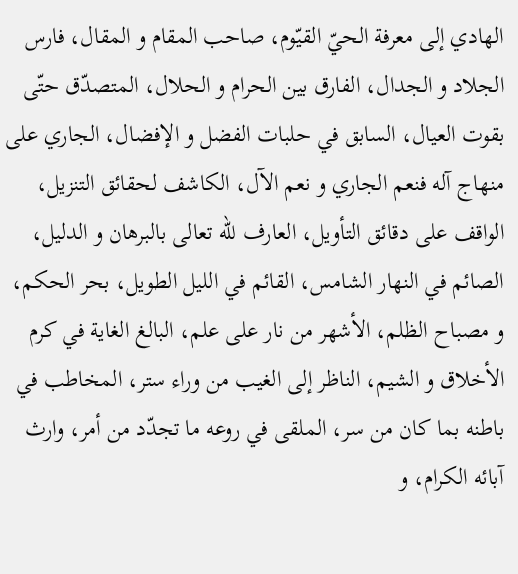الهادي إلى معرفة الحيّ القيّوم، صاحب المقام و المقال، فارس الجلاد و الجدال، الفارق بين الحرام و الحلال، المتصدّق حتّى بقوت العيال، السابق في حلبات الفضل و الإفضال، الجاري على منهاج آله فنعم الجاري و نعم الآل، الكاشف لحقائق التنزيل، الواقف على دقائق التأويل، العارف للّه تعالى بالبرهان و الدليل، الصائم في النهار الشامس، القائم في الليل الطويل، بحر الحكم، و مصباح الظلم، الأشهر من نار على علم، البالغ الغاية في كرم الأخلاق و الشيم، الناظر إلى الغيب من وراء ستر، المخاطب في باطنه بما كان من سر، الملقى في روعه ما تجدّد من أمر، وارث آبائه الكرام، و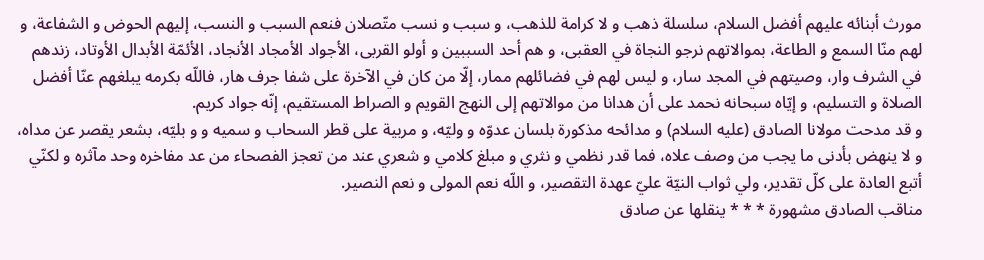مورث أبنائه عليهم أفضل السلام، سلسلة ذهب و لا كرامة للذهب، و سبب و نسب متّصلان فنعم السبب و النسب، إليهم الحوض و الشفاعة، و لهم منّا السمع و الطاعة، بموالاتهم نرجو النجاة في العقبى، و هم أحد السببين و أولو القربى، الأجواد الأمجاد الأنجاد، الأئمّة الأبدال الأوتاد، زندهم في الشرف وار، وصيتهم في المجد سار، و ليس لهم في فضائلهم ممار، إلّا من كان في الآخرة على شفا جرف هار، فاللّه بكرمه يبلغهم عنّا أفضل الصلاة و التسليم، و إيّاه سبحانه نحمد على أن هدانا من موالاتهم إلى النهج القويم و الصراط المستقيم، إنّه جواد كريم.
و قد مدحت مولانا الصادق (عليه السلام) و مدائحه مذكورة بلسان عدوّه و وليّه، و مربية على قطر السحاب و سميه و و بليّه، بشعر يقصر عن مداه، و لا ينهض بأدنى ما يجب من وصف علاه، فما قدر نظمي و نثري و مبلغ كلامي و شعري عند من تعجز الفصحاء من عد مفاخره وحد مآثره و لكنّي أتبع العادة على كلّ تقدير، ولي ثواب النيّة عليّ عهدة التقصير، و اللّه نعم المولى و نعم النصير.
مناقب الصادق مشهورة * * * ينقلها عن صادق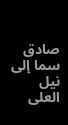صادق
سما إلى نيل العلى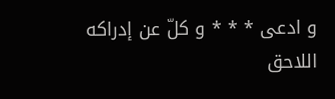و ادعى * * * و كلّ عن إدراكه اللاحق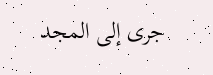جرى إلى المجد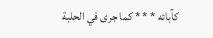كآبائه * * * كما جرى في الحلبة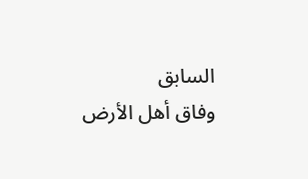السابق
وفاق أهل الأرض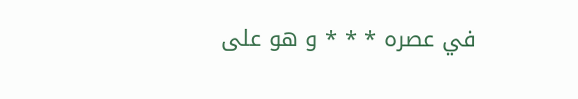في عصره * * * و هو على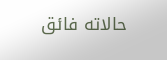حالاته فائق